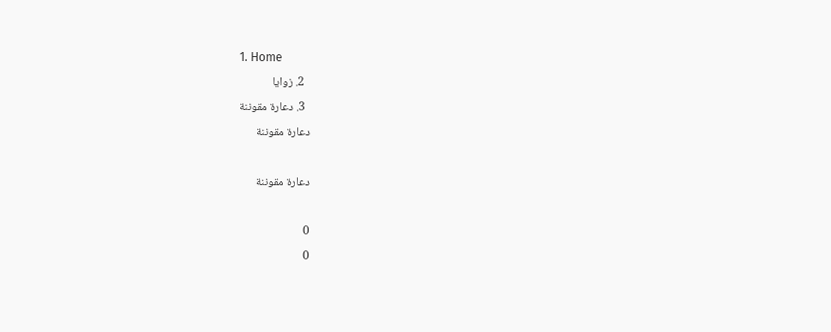1. Home
  2. زوايا
  3. دعارة مقوننة
دعارة مقوننة

دعارة مقوننة

0
0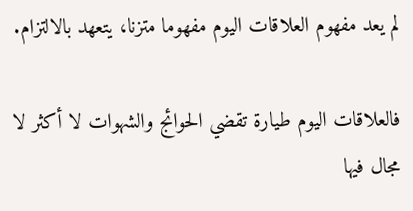لم يعد مفهوم العلاقات اليوم مفهوما متزنا، يتعهد بالالتزام.

فالعلاقات اليوم طيارة تقضي الحوائج والشهوات لا أكثر لا مجال فيها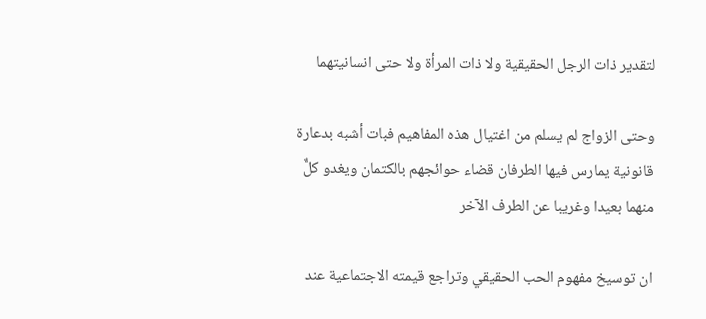لتقدير ذات الرجل الحقيقية ولا ذات المرأة ولا حتى انسانيتهما

وحتى الزواج لم يسلم من اغتيال هذه المفاهيم فبات أشبه بدعارة قانونية يمارس فيها الطرفان قضاء حوائجهم بالكتمان ويغدو كلٌّ منهما بعيدا وغريبا عن الطرف الآخر

ان توسيخ مفهوم الحب الحقيقي وتراجع قيمته الاجتماعية عند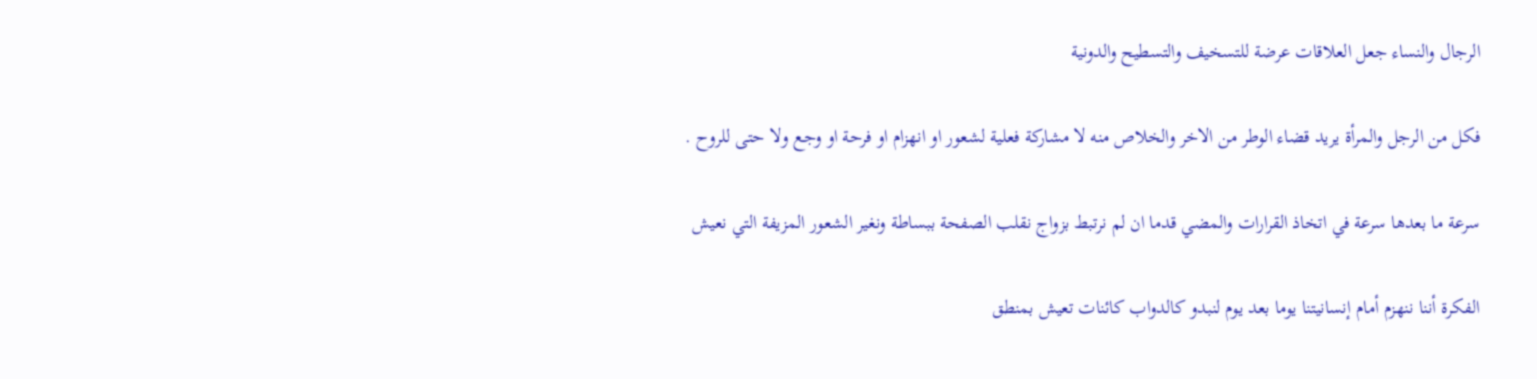الرجال والنساء جعل العلاقات عرضة للتسخيف والتسطيح والدونية

فكل من الرجل والمرأة يريد قضاء الوطر من الاخر والخلاص منه لا مشاركة فعلية لشعور او انهزام او فرحة او وجع ولا حتى للروح .

سرعة ما بعدها سرعة في اتخاذ القرارات والمضي قدما ان لم نرتبط بزواج نقلب الصفحة ببساطة ونغير الشعور المزيفة التي نعيش

الفكرة أننا ننهزم أمام إنسانيتنا يوما بعد يوم لنبدو كالدواب كائنات تعيش بمنطق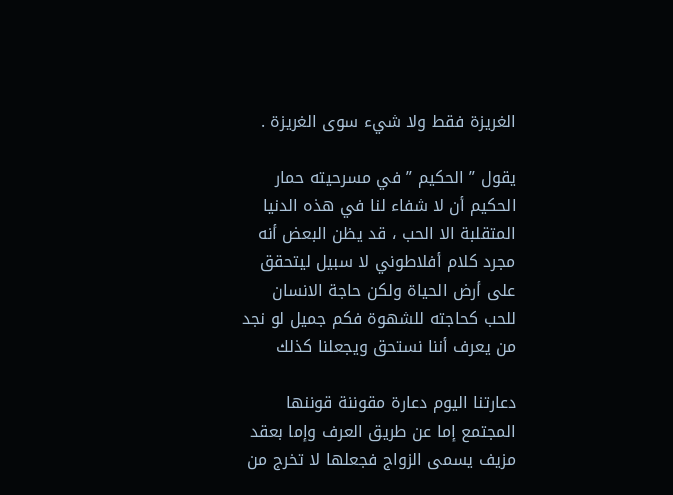الغريزة فقط ولا شيء سوى الغريزة .

يقول ” الحكيم ” في مسرحيته حمار الحكيم أن لا شفاء لنا في هذه الدنيا المتقلبة الا الحب ، قد يظن البعض أنه مجرد كلام أفلاطوني لا سبيل ليتحقق على أرض الحياة ولكن حاجة الانسان للحب كحاجته للشهوة فكم جميل لو نجد من يعرف أننا نستحق ويجعلنا كذلك

دعارتنا اليوم دعارة مقوننة قوننها المجتمع إما عن طريق العرف وإما بعقد مزيف يسمى الزواج فجعلها لا تخرج من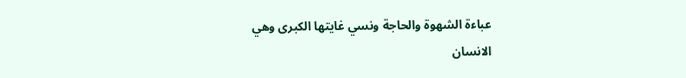عباءة الشهوة والحاجة ونسي غايتها الكبرى وهي الانسان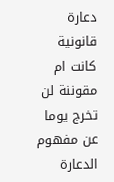دعارة قانونية كانت ام مقوننة لن تخرج يوما عن مفهوم الدعارة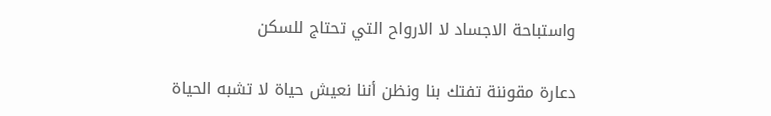واستباحة الاجساد لا الارواح التي تحتاج للسكن

دعارة مقوننة تفتك بنا ونظن أننا نعيش حياة لا تشبه الحياة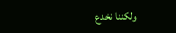ولكننا نخدع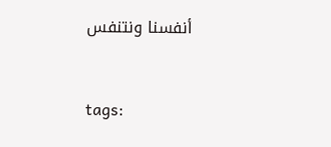أنفسنا ونتنفس


tags: